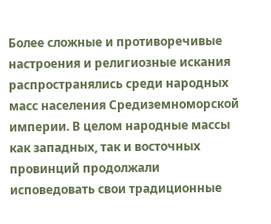Более сложные и противоречивые настроения и религиозные искания распространялись среди народных масс населения Средиземноморской империи. В целом народные массы как западных, так и восточных провинций продолжали исповедовать свои традиционные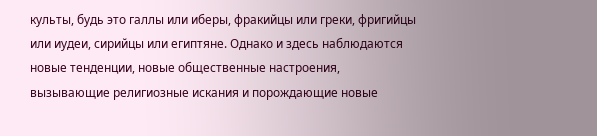культы, будь это галлы или иберы, фракийцы или греки, фригийцы или иудеи, сирийцы или египтяне. Однако и здесь наблюдаются новые тенденции, новые общественные настроения, вызывающие религиозные искания и порождающие новые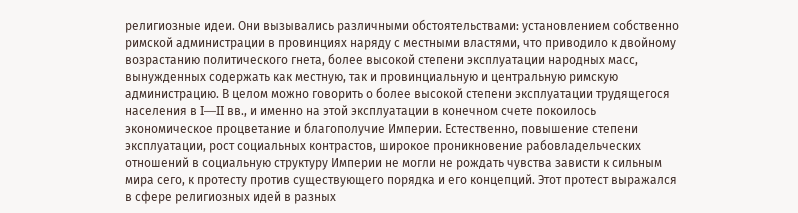религиозные идеи. Они вызывались различными обстоятельствами: установлением собственно римской администрации в провинциях наряду с местными властями, что приводило к двойному возрастанию политического гнета, более высокой степени эксплуатации народных масс, вынужденных содержать как местную, так и провинциальную и центральную римскую администрацию. В целом можно говорить о более высокой степени эксплуатации трудящегося населения в I—II вв., и именно на этой эксплуатации в конечном счете покоилось экономическое процветание и благополучие Империи. Естественно, повышение степени эксплуатации, рост социальных контрастов, широкое проникновение рабовладельческих отношений в социальную структуру Империи не могли не рождать чувства зависти к сильным мира сего, к протесту против существующего порядка и его концепций. Этот протест выражался в сфере религиозных идей в разных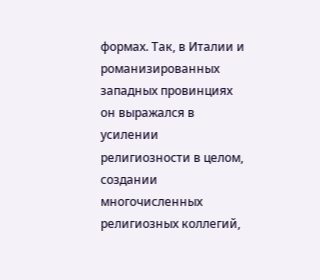формах. Так, в Италии и романизированных западных провинциях он выражался в усилении религиозности в целом, создании многочисленных религиозных коллегий,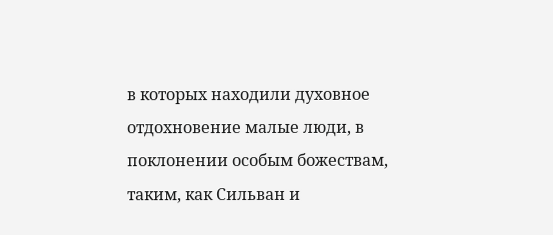в которых находили духовное отдохновение малые люди, в поклонении особым божествам, таким, как Сильван и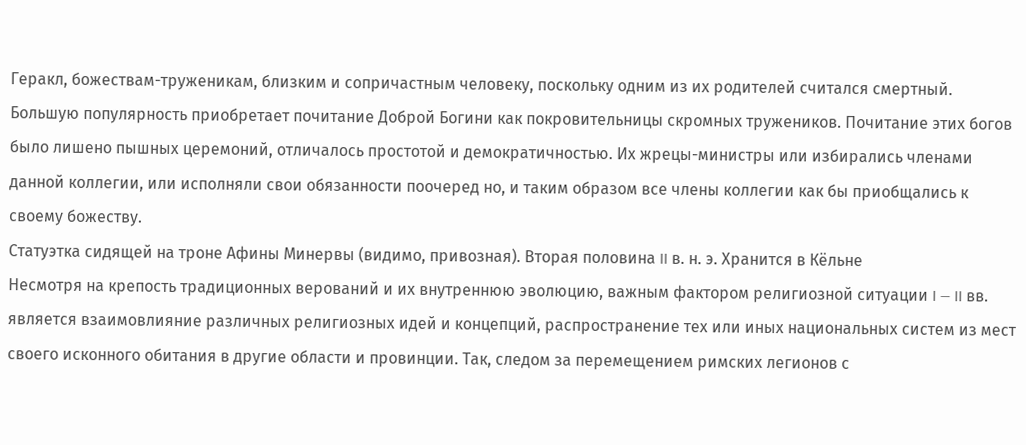Геракл, божествам-труженикам, близким и сопричастным человеку, поскольку одним из их родителей считался смертный. Большую популярность приобретает почитание Доброй Богини как покровительницы скромных тружеников. Почитание этих богов было лишено пышных церемоний, отличалось простотой и демократичностью. Их жрецы-министры или избирались членами данной коллегии, или исполняли свои обязанности поочеред но, и таким образом все члены коллегии как бы приобщались к своему божеству.
Статуэтка сидящей на троне Афины Минервы (видимо, привозная). Вторая половина II в. н. э. Хранится в Кёльне
Несмотря на крепость традиционных верований и их внутреннюю эволюцию, важным фактором религиозной ситуации I — II вв. является взаимовлияние различных религиозных идей и концепций, распространение тех или иных национальных систем из мест своего исконного обитания в другие области и провинции. Так, следом за перемещением римских легионов с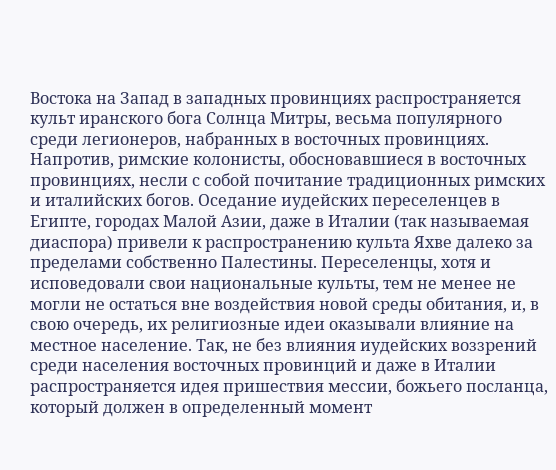Востока на Запад в западных провинциях распространяется культ иранского бога Солнца Митры, весьма популярного среди легионеров, набранных в восточных провинциях. Напротив, римские колонисты, обосновавшиеся в восточных провинциях, несли с собой почитание традиционных римских и италийских богов. Оседание иудейских переселенцев в Египте, городах Малой Азии, даже в Италии (так называемая диаспора) привели к распространению культа Яхве далеко за пределами собственно Палестины. Переселенцы, хотя и исповедовали свои национальные культы, тем не менее не могли не остаться вне воздействия новой среды обитания, и, в свою очередь, их религиозные идеи оказывали влияние на местное население. Так, не без влияния иудейских воззрений среди населения восточных провинций и даже в Италии распространяется идея пришествия мессии, божьего посланца, который должен в определенный момент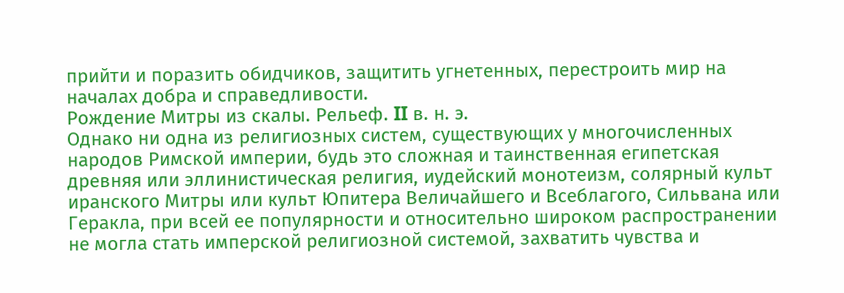прийти и поразить обидчиков, защитить угнетенных, перестроить мир на началах добра и справедливости.
Рождение Митры из скалы. Рельеф. II в. н. э.
Однако ни одна из религиозных систем, существующих у многочисленных народов Римской империи, будь это сложная и таинственная египетская древняя или эллинистическая религия, иудейский монотеизм, солярный культ иранского Митры или культ Юпитера Величайшего и Всеблагого, Сильвана или Геракла, при всей ее популярности и относительно широком распространении не могла стать имперской религиозной системой, захватить чувства и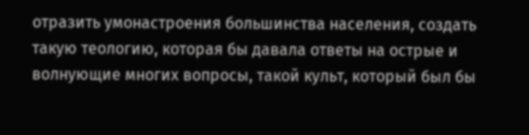отразить умонастроения большинства населения, создать такую теологию, которая бы давала ответы на острые и волнующие многих вопросы, такой культ, который был бы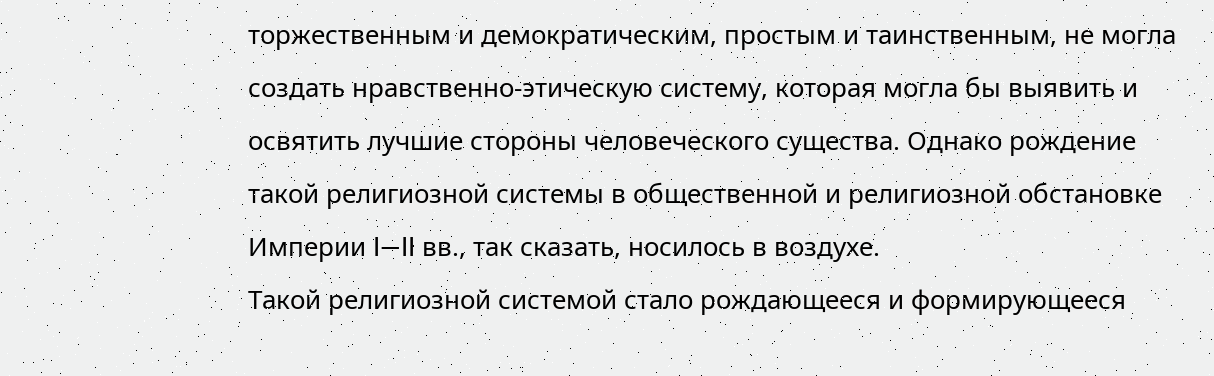торжественным и демократическим, простым и таинственным, не могла создать нравственно-этическую систему, которая могла бы выявить и освятить лучшие стороны человеческого существа. Однако рождение такой религиозной системы в общественной и религиозной обстановке Империи I—II вв., так сказать, носилось в воздухе.
Такой религиозной системой стало рождающееся и формирующееся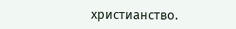христианство.